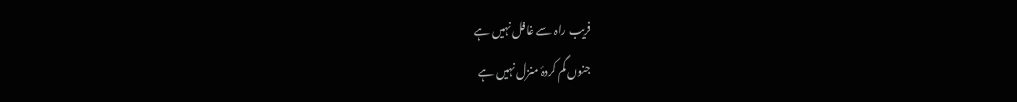فریب راہ سے غافل نہیں ہے
جنوں گم کردۂ منزل نہیں ہے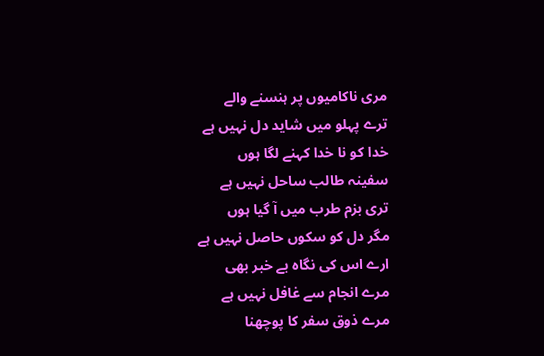مری ناکامیوں پر ہنسنے والے
ترے پہلو میں شاید دل نہیں ہے
خدا کو نا خدا کہنے لگا ہوں
سفینہ طالب ساحل نہیں ہے
تری بزم طرب میں آ گیا ہوں
مگر دل کو سکوں حاصل نہیں ہے
ارے اس کی نگاہ بے خبر بھی
مرے انجام سے غافل نہیں ہے
مرے ذوق سفر کا پوچھنا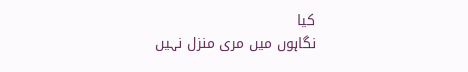کیا
نگاہوں میں مری منزل نہیں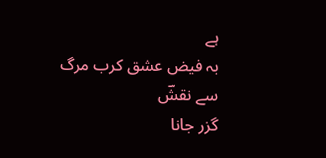ہے
بہ فیض عشق کرب مرگ سے نقشؔ
گزر جانا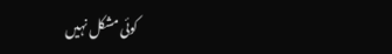کوئی مشکل نہیں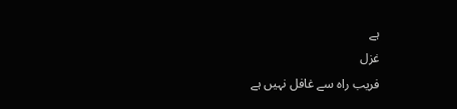ہے
غزل
فریب راہ سے غافل نہیں ہے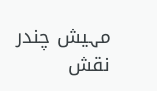مہیش چندر نقش